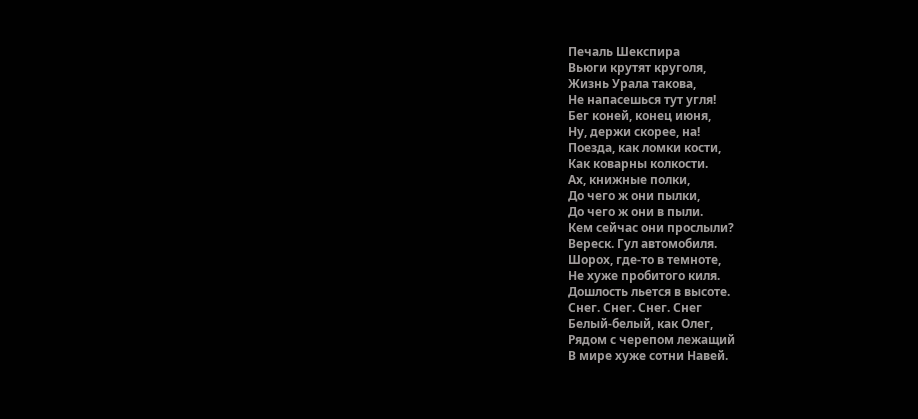Печаль Шекспира
Вьюги крутят круголя,
Жизнь Урала такова,
Не напасешься тут угля!
Бег коней, конец июня,
Ну, держи скорее, на!
Поезда, как ломки кости,
Как коварны колкости.
Ах, книжные полки,
До чего ж они пылки,
До чего ж они в пыли.
Кем сейчас они прослыли?
Вереск. Гул автомобиля.
Шорох, где-то в темноте,
Не хуже пробитого киля.
Дошлость льется в высоте.
Снег. Снег. Снег. Снег
Белый-белый, как Олег,
Рядом с черепом лежащий
В мире хуже сотни Навей.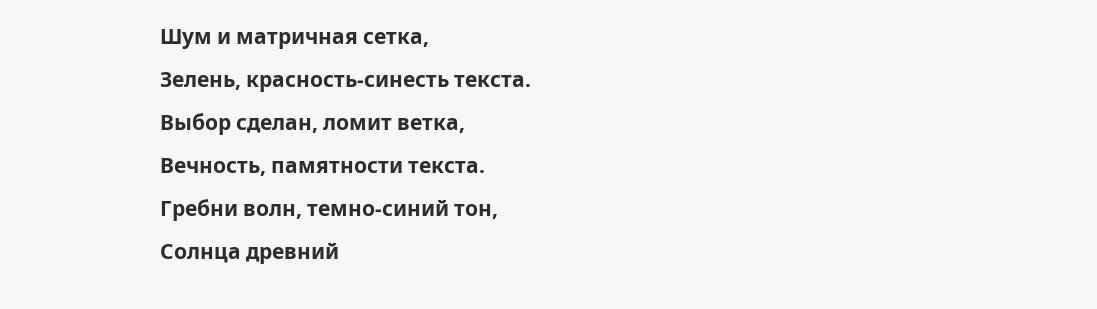Шум и матричная сетка,
Зелень, красность-синесть текста.
Выбор сделан, ломит ветка,
Вечность, памятности текста.
Гребни волн, темно-синий тон,
Солнца древний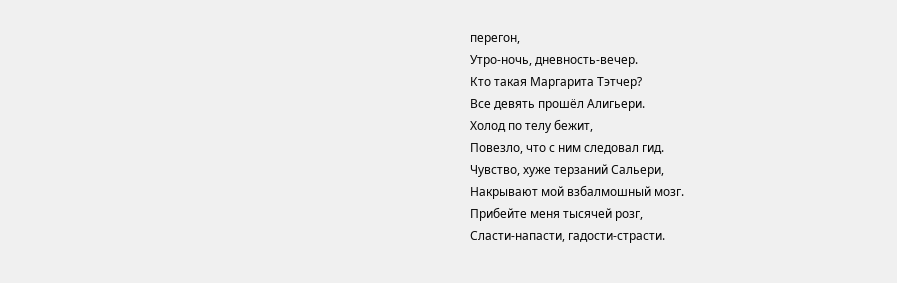перегон,
Утро-ночь, дневность-вечер.
Кто такая Маргарита Тэтчер?
Все девять прошёл Алигьери.
Холод по телу бежит,
Повезло, что с ним следовал гид.
Чувство, хуже терзаний Сальери,
Накрывают мой взбалмошный мозг.
Прибейте меня тысячей розг,
Сласти-напасти, гадости-страсти.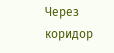Через коридор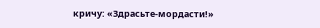кричу: «Здрасьте-мордасти!»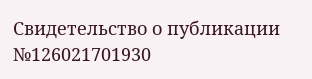Свидетельство о публикации №126021701930